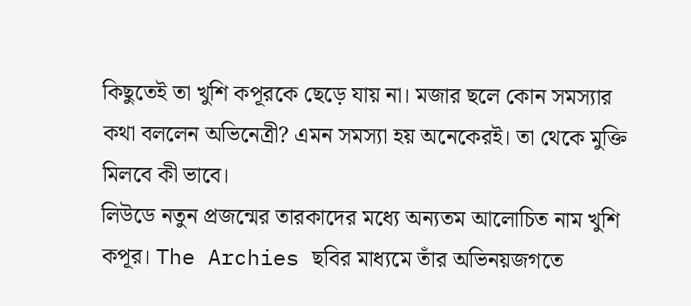কিছুতেই তা খুশি কপূরকে ছেড়ে যায় না। মজার ছলে কোন সমস্যার কথা বললেন অভিনেত্রী? এমন সমস্যা হয় অনেকেরই। তা থেকে মুক্তি মিলবে কী ভাবে।
লিউডে নতুন প্রজন্মের তারকাদের মধ্যে অন্যতম আলোচিত নাম খুশি কপূর। The Archies ছবির মাধ্যমে তাঁর অভিনয়জগতে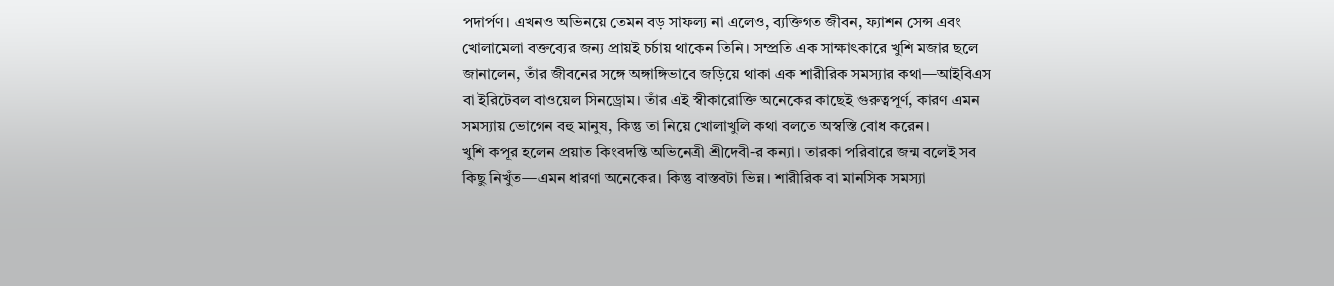পদার্পণ। এখনও অভিনয়ে তেমন বড় সাফল্য না এলেও, ব্যক্তিগত জীবন, ফ্যাশন সেন্স এবং খোলামেলা বক্তব্যের জন্য প্রায়ই চর্চায় থাকেন তিনি। সম্প্রতি এক সাক্ষাৎকারে খুশি মজার ছলে জানালেন, তাঁর জীবনের সঙ্গে অঙ্গাঙ্গিভাবে জড়িয়ে থাকা এক শারীরিক সমস্যার কথা—আইবিএস বা ইরিটেবল বাওয়েল সিনড্রোম। তাঁর এই স্বীকারোক্তি অনেকের কাছেই গুরুত্বপূর্ণ, কারণ এমন সমস্যায় ভোগেন বহু মানুষ, কিন্তু তা নিয়ে খোলাখুলি কথা বলতে অস্বস্তি বোধ করেন।
খুশি কপূর হলেন প্রয়াত কিংবদন্তি অভিনেত্রী শ্রীদেবী-র কন্যা। তারকা পরিবারে জন্ম বলেই সব কিছু নিখুঁত—এমন ধারণা অনেকের। কিন্তু বাস্তবটা ভিন্ন। শারীরিক বা মানসিক সমস্যা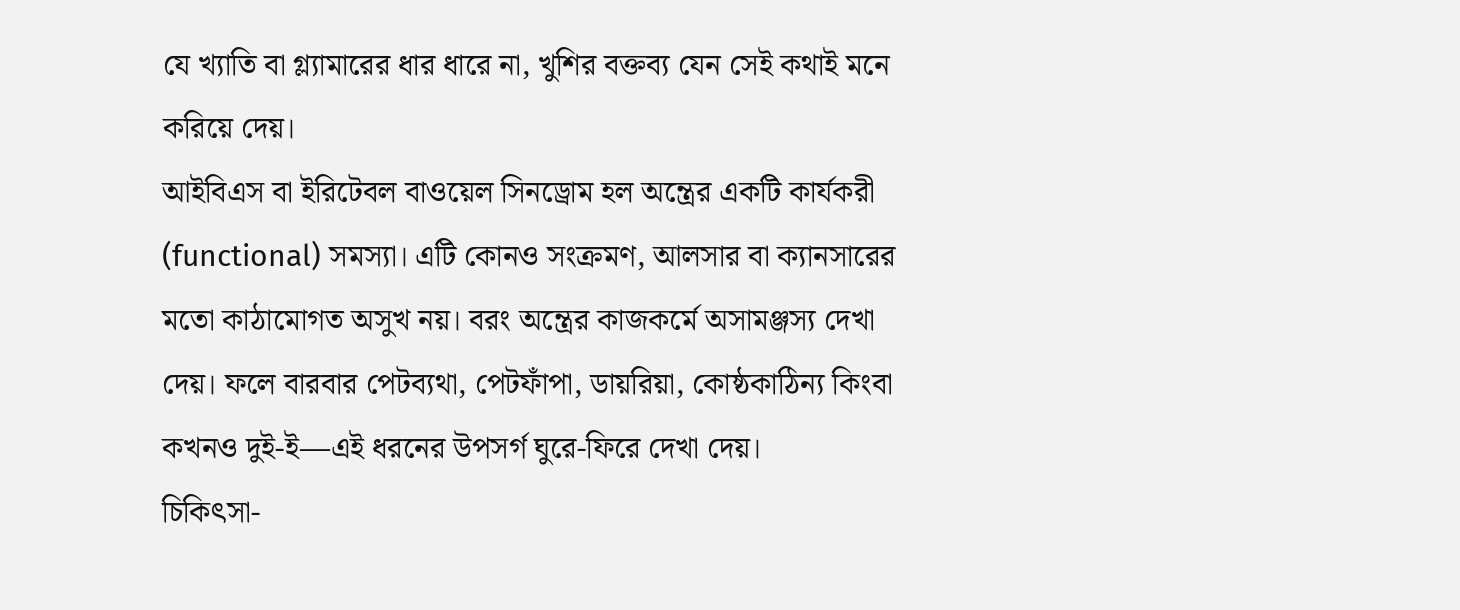যে খ্যাতি বা গ্ল্যামারের ধার ধারে না, খুশির বক্তব্য যেন সেই কথাই মনে করিয়ে দেয়।
আইবিএস বা ইরিটেবল বাওয়েল সিনড্রোম হল অন্ত্রের একটি কার্যকরী (functional) সমস্যা। এটি কোনও সংক্রমণ, আলসার বা ক্যানসারের মতো কাঠামোগত অসুখ নয়। বরং অন্ত্রের কাজকর্মে অসামঞ্জস্য দেখা দেয়। ফলে বারবার পেটব্যথা, পেটফাঁপা, ডায়রিয়া, কোষ্ঠকাঠিন্য কিংবা কখনও দুই-ই—এই ধরনের উপসর্গ ঘুরে-ফিরে দেখা দেয়।
চিকিৎসা-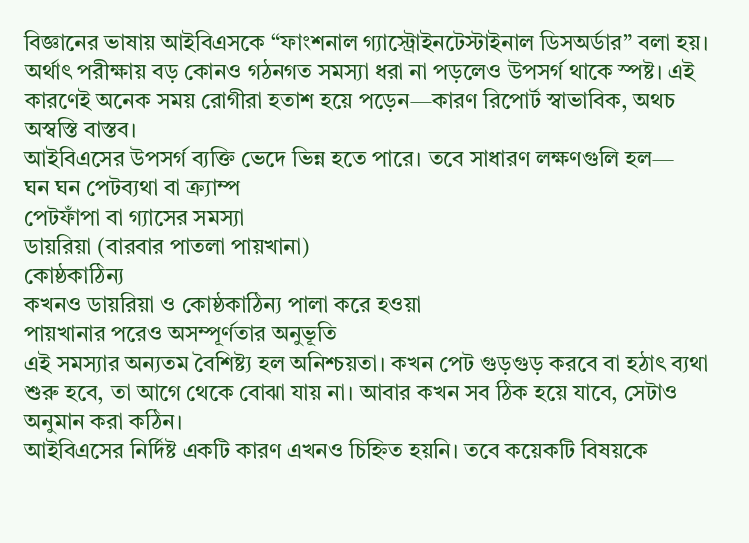বিজ্ঞানের ভাষায় আইবিএসকে “ফাংশনাল গ্যাস্ট্রোইনটেস্টাইনাল ডিসঅর্ডার” বলা হয়। অর্থাৎ পরীক্ষায় বড় কোনও গঠনগত সমস্যা ধরা না পড়লেও উপসর্গ থাকে স্পষ্ট। এই কারণেই অনেক সময় রোগীরা হতাশ হয়ে পড়েন—কারণ রিপোর্ট স্বাভাবিক, অথচ অস্বস্তি বাস্তব।
আইবিএসের উপসর্গ ব্যক্তি ভেদে ভিন্ন হতে পারে। তবে সাধারণ লক্ষণগুলি হল—
ঘন ঘন পেটব্যথা বা ক্র্যাম্প
পেটফাঁপা বা গ্যাসের সমস্যা
ডায়রিয়া (বারবার পাতলা পায়খানা)
কোষ্ঠকাঠিন্য
কখনও ডায়রিয়া ও কোষ্ঠকাঠিন্য পালা করে হওয়া
পায়খানার পরেও অসম্পূর্ণতার অনুভূতি
এই সমস্যার অন্যতম বৈশিষ্ট্য হল অনিশ্চয়তা। কখন পেট গুড়গুড় করবে বা হঠাৎ ব্যথা শুরু হবে, তা আগে থেকে বোঝা যায় না। আবার কখন সব ঠিক হয়ে যাবে, সেটাও অনুমান করা কঠিন।
আইবিএসের নির্দিষ্ট একটি কারণ এখনও চিহ্নিত হয়নি। তবে কয়েকটি বিষয়কে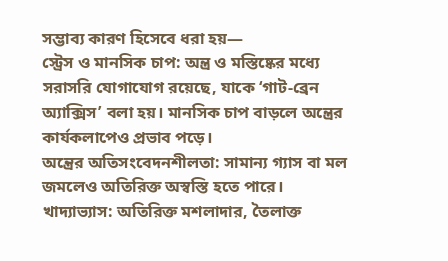সম্ভাব্য কারণ হিসেবে ধরা হয়—
স্ট্রেস ও মানসিক চাপ: অন্ত্র ও মস্তিষ্কের মধ্যে সরাসরি যোগাযোগ রয়েছে, যাকে ‘গাট-ব্রেন অ্যাক্সিস’ বলা হয়। মানসিক চাপ বাড়লে অন্ত্রের কার্যকলাপেও প্রভাব পড়ে।
অন্ত্রের অতিসংবেদনশীলতা: সামান্য গ্যাস বা মল জমলেও অতিরিক্ত অস্বস্তি হতে পারে।
খাদ্যাভ্যাস: অতিরিক্ত মশলাদার, তৈলাক্ত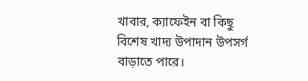খাবার, ক্যাফেইন বা কিছু বিশেষ খাদ্য উপাদান উপসর্গ বাড়াতে পারে।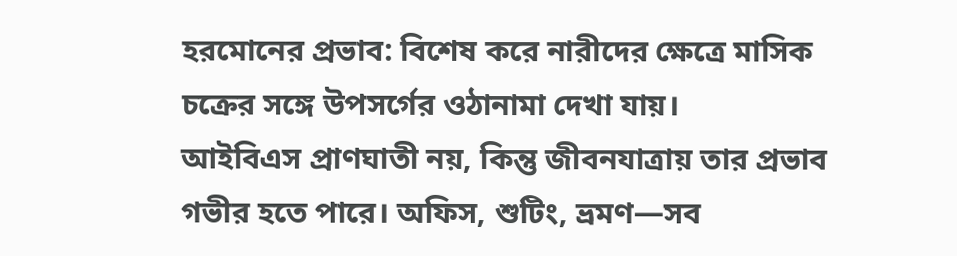হরমোনের প্রভাব: বিশেষ করে নারীদের ক্ষেত্রে মাসিক চক্রের সঙ্গে উপসর্গের ওঠানামা দেখা যায়।
আইবিএস প্রাণঘাতী নয়, কিন্তু জীবনযাত্রায় তার প্রভাব গভীর হতে পারে। অফিস, শুটিং, ভ্রমণ—সব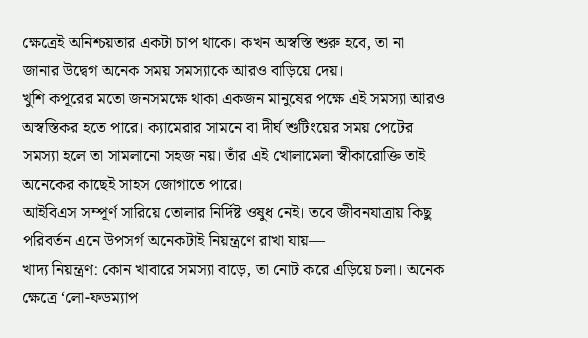ক্ষেত্রেই অনিশ্চয়তার একটা চাপ থাকে। কখন অস্বস্তি শুরু হবে, তা না জানার উদ্বেগ অনেক সময় সমস্যাকে আরও বাড়িয়ে দেয়।
খুশি কপূরের মতো জনসমক্ষে থাকা একজন মানুষের পক্ষে এই সমস্যা আরও অস্বস্তিকর হতে পারে। ক্যামেরার সামনে বা দীর্ঘ শুটিংয়ের সময় পেটের সমস্যা হলে তা সামলানো সহজ নয়। তাঁর এই খোলামেলা স্বীকারোক্তি তাই অনেকের কাছেই সাহস জোগাতে পারে।
আইবিএস সম্পূর্ণ সারিয়ে তোলার নির্দিষ্ট ওষুধ নেই। তবে জীবনযাত্রায় কিছু পরিবর্তন এনে উপসর্গ অনেকটাই নিয়ন্ত্রণে রাখা যায়—
খাদ্য নিয়ন্ত্রণ: কোন খাবারে সমস্যা বাড়ে, তা নোট করে এড়িয়ে চলা। অনেক ক্ষেত্রে ‘লো-ফডম্যাপ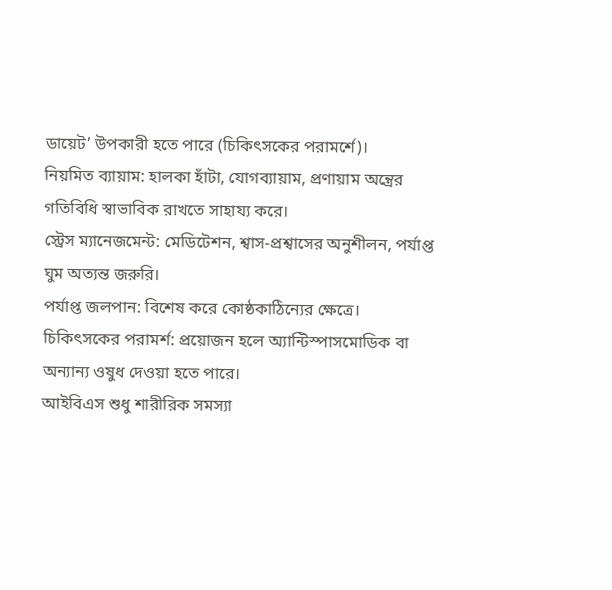ডায়েট’ উপকারী হতে পারে (চিকিৎসকের পরামর্শে)।
নিয়মিত ব্যায়াম: হালকা হাঁটা, যোগব্যায়াম, প্রণায়াম অন্ত্রের গতিবিধি স্বাভাবিক রাখতে সাহায্য করে।
স্ট্রেস ম্যানেজমেন্ট: মেডিটেশন, শ্বাস-প্রশ্বাসের অনুশীলন, পর্যাপ্ত ঘুম অত্যন্ত জরুরি।
পর্যাপ্ত জলপান: বিশেষ করে কোষ্ঠকাঠিন্যের ক্ষেত্রে।
চিকিৎসকের পরামর্শ: প্রয়োজন হলে অ্যান্টিস্পাসমোডিক বা অন্যান্য ওষুধ দেওয়া হতে পারে।
আইবিএস শুধু শারীরিক সমস্যা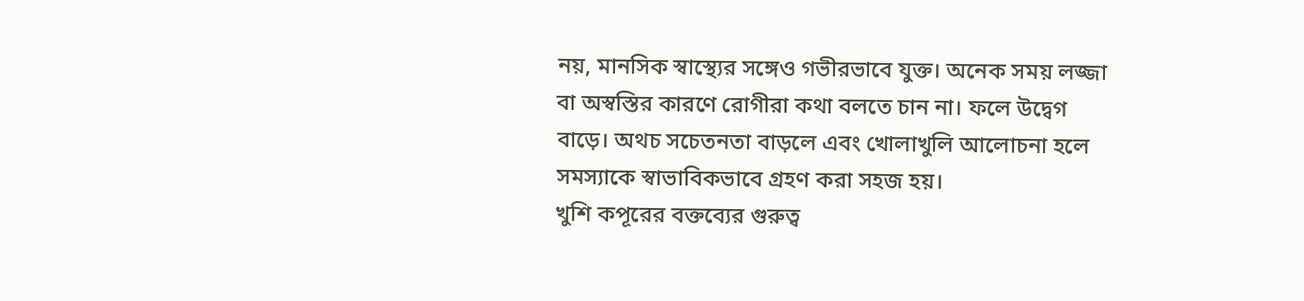নয়, মানসিক স্বাস্থ্যের সঙ্গেও গভীরভাবে যুক্ত। অনেক সময় লজ্জা বা অস্বস্তির কারণে রোগীরা কথা বলতে চান না। ফলে উদ্বেগ বাড়ে। অথচ সচেতনতা বাড়লে এবং খোলাখুলি আলোচনা হলে সমস্যাকে স্বাভাবিকভাবে গ্রহণ করা সহজ হয়।
খুশি কপূরের বক্তব্যের গুরুত্ব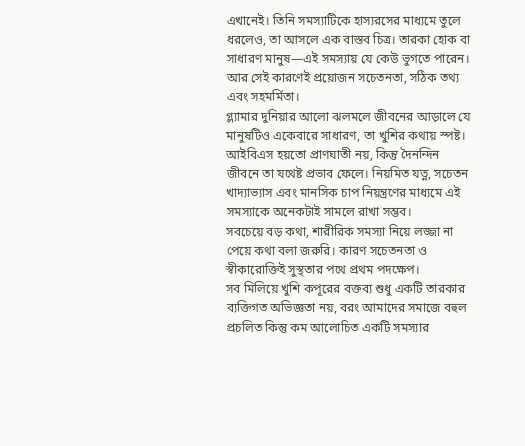এখানেই। তিনি সমস্যাটিকে হাস্যরসের মাধ্যমে তুলে ধরলেও, তা আসলে এক বাস্তব চিত্র। তারকা হোক বা সাধারণ মানুষ—এই সমস্যায় যে কেউ ভুগতে পারেন। আর সেই কারণেই প্রয়োজন সচেতনতা, সঠিক তথ্য এবং সহমর্মিতা।
গ্ল্যামার দুনিয়ার আলো ঝলমলে জীবনের আড়ালে যে মানুষটিও একেবারে সাধারণ, তা খুশির কথায় স্পষ্ট। আইবিএস হয়তো প্রাণঘাতী নয়, কিন্তু দৈনন্দিন জীবনে তা যথেষ্ট প্রভাব ফেলে। নিয়মিত যত্ন, সচেতন খাদ্যাভ্যাস এবং মানসিক চাপ নিয়ন্ত্রণের মাধ্যমে এই সমস্যাকে অনেকটাই সামলে রাখা সম্ভব।
সবচেয়ে বড় কথা, শারীরিক সমস্যা নিয়ে লজ্জা না পেয়ে কথা বলা জরুরি। কারণ সচেতনতা ও স্বীকারোক্তিই সুস্থতার পথে প্রথম পদক্ষেপ।
সব মিলিয়ে খুশি কপূরের বক্তব্য শুধু একটি তারকার ব্যক্তিগত অভিজ্ঞতা নয়, বরং আমাদের সমাজে বহুল প্রচলিত কিন্তু কম আলোচিত একটি সমস্যার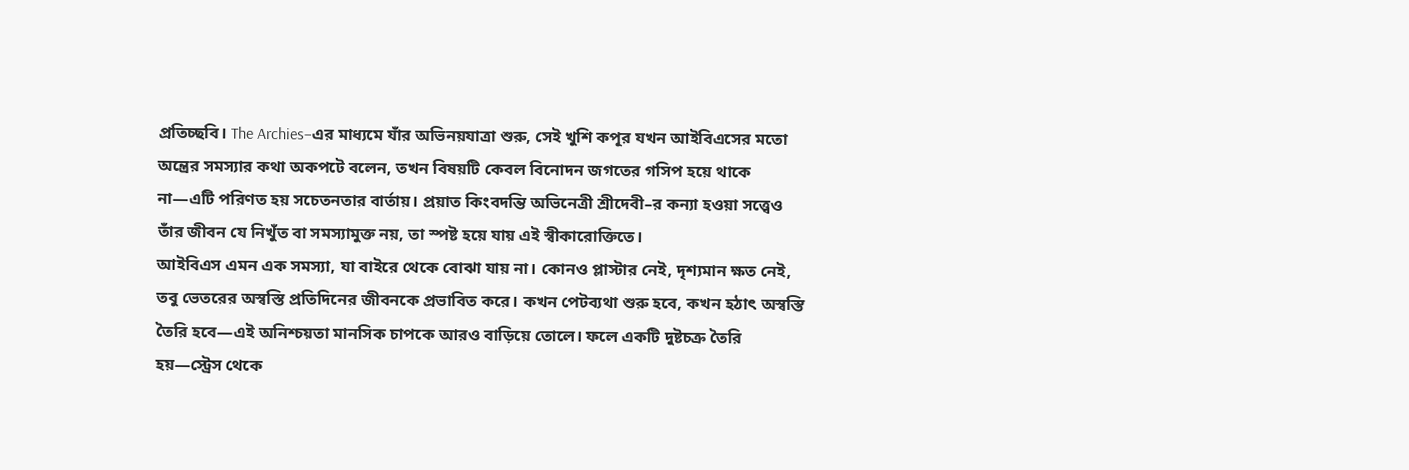প্রতিচ্ছবি। The Archies–এর মাধ্যমে যাঁর অভিনয়যাত্রা শুরু, সেই খুশি কপূর যখন আইবিএসের মতো অন্ত্রের সমস্যার কথা অকপটে বলেন, তখন বিষয়টি কেবল বিনোদন জগতের গসিপ হয়ে থাকে না—এটি পরিণত হয় সচেতনতার বার্তায়। প্রয়াত কিংবদন্তি অভিনেত্রী শ্রীদেবী–র কন্যা হওয়া সত্ত্বেও তাঁর জীবন যে নিখুঁত বা সমস্যামুক্ত নয়, তা স্পষ্ট হয়ে যায় এই স্বীকারোক্তিতে।
আইবিএস এমন এক সমস্যা, যা বাইরে থেকে বোঝা যায় না। কোনও প্লাস্টার নেই, দৃশ্যমান ক্ষত নেই, তবু ভেতরের অস্বস্তি প্রতিদিনের জীবনকে প্রভাবিত করে। কখন পেটব্যথা শুরু হবে, কখন হঠাৎ অস্বস্তি তৈরি হবে—এই অনিশ্চয়তা মানসিক চাপকে আরও বাড়িয়ে তোলে। ফলে একটি দুষ্টচক্র তৈরি হয়—স্ট্রেস থেকে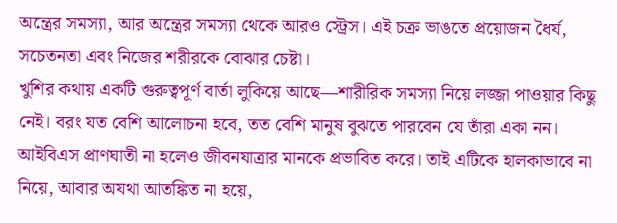অন্ত্রের সমস্যা, আর অন্ত্রের সমস্যা থেকে আরও স্ট্রেস। এই চক্র ভাঙতে প্রয়োজন ধৈর্য, সচেতনতা এবং নিজের শরীরকে বোঝার চেষ্টা।
খুশির কথায় একটি গুরুত্বপূর্ণ বার্তা লুকিয়ে আছে—শারীরিক সমস্যা নিয়ে লজ্জা পাওয়ার কিছু নেই। বরং যত বেশি আলোচনা হবে, তত বেশি মানুষ বুঝতে পারবেন যে তাঁরা একা নন। আইবিএস প্রাণঘাতী না হলেও জীবনযাত্রার মানকে প্রভাবিত করে। তাই এটিকে হালকাভাবে না নিয়ে, আবার অযথা আতঙ্কিত না হয়ে,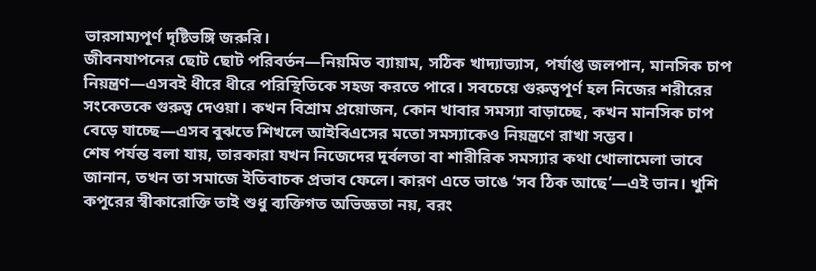ভারসাম্যপূর্ণ দৃষ্টিভঙ্গি জরুরি।
জীবনযাপনের ছোট ছোট পরিবর্তন—নিয়মিত ব্যায়াম, সঠিক খাদ্যাভ্যাস, পর্যাপ্ত জলপান, মানসিক চাপ নিয়ন্ত্রণ—এসবই ধীরে ধীরে পরিস্থিতিকে সহজ করতে পারে। সবচেয়ে গুরুত্বপূর্ণ হল নিজের শরীরের সংকেতকে গুরুত্ব দেওয়া। কখন বিশ্রাম প্রয়োজন, কোন খাবার সমস্যা বাড়াচ্ছে, কখন মানসিক চাপ বেড়ে যাচ্ছে—এসব বুঝতে শিখলে আইবিএসের মতো সমস্যাকেও নিয়ন্ত্রণে রাখা সম্ভব।
শেষ পর্যন্ত বলা যায়, তারকারা যখন নিজেদের দুর্বলতা বা শারীরিক সমস্যার কথা খোলামেলা ভাবে জানান, তখন তা সমাজে ইতিবাচক প্রভাব ফেলে। কারণ এতে ভাঙে ‘সব ঠিক আছে’—এই ভান। খুশি কপূরের স্বীকারোক্তি তাই শুধু ব্যক্তিগত অভিজ্ঞতা নয়, বরং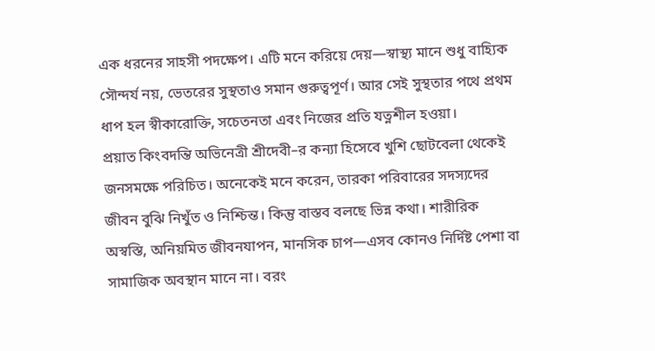এক ধরনের সাহসী পদক্ষেপ। এটি মনে করিয়ে দেয়—স্বাস্থ্য মানে শুধু বাহ্যিক সৌন্দর্য নয়, ভেতরের সুস্থতাও সমান গুরুত্বপূর্ণ। আর সেই সুস্থতার পথে প্রথম ধাপ হল স্বীকারোক্তি, সচেতনতা এবং নিজের প্রতি যত্নশীল হওয়া।
প্রয়াত কিংবদন্তি অভিনেত্রী শ্রীদেবী–র কন্যা হিসেবে খুশি ছোটবেলা থেকেই জনসমক্ষে পরিচিত। অনেকেই মনে করেন, তারকা পরিবারের সদস্যদের জীবন বুঝি নিখুঁত ও নিশ্চিন্ত। কিন্তু বাস্তব বলছে ভিন্ন কথা। শারীরিক অস্বস্তি, অনিয়মিত জীবনযাপন, মানসিক চাপ—এসব কোনও নির্দিষ্ট পেশা বা সামাজিক অবস্থান মানে না। বরং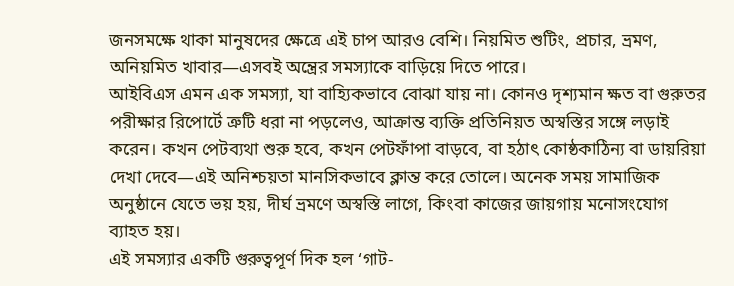জনসমক্ষে থাকা মানুষদের ক্ষেত্রে এই চাপ আরও বেশি। নিয়মিত শুটিং, প্রচার, ভ্রমণ, অনিয়মিত খাবার—এসবই অন্ত্রের সমস্যাকে বাড়িয়ে দিতে পারে।
আইবিএস এমন এক সমস্যা, যা বাহ্যিকভাবে বোঝা যায় না। কোনও দৃশ্যমান ক্ষত বা গুরুতর পরীক্ষার রিপোর্টে ত্রুটি ধরা না পড়লেও, আক্রান্ত ব্যক্তি প্রতিনিয়ত অস্বস্তির সঙ্গে লড়াই করেন। কখন পেটব্যথা শুরু হবে, কখন পেটফাঁপা বাড়বে, বা হঠাৎ কোষ্ঠকাঠিন্য বা ডায়রিয়া দেখা দেবে—এই অনিশ্চয়তা মানসিকভাবে ক্লান্ত করে তোলে। অনেক সময় সামাজিক অনুষ্ঠানে যেতে ভয় হয়, দীর্ঘ ভ্রমণে অস্বস্তি লাগে, কিংবা কাজের জায়গায় মনোসংযোগ ব্যাহত হয়।
এই সমস্যার একটি গুরুত্বপূর্ণ দিক হল ‘গাট-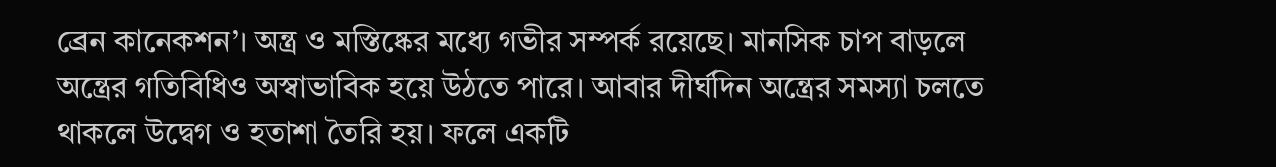ব্রেন কানেকশন’। অন্ত্র ও মস্তিষ্কের মধ্যে গভীর সম্পর্ক রয়েছে। মানসিক চাপ বাড়লে অন্ত্রের গতিবিধিও অস্বাভাবিক হয়ে উঠতে পারে। আবার দীর্ঘদিন অন্ত্রের সমস্যা চলতে থাকলে উদ্বেগ ও হতাশা তৈরি হয়। ফলে একটি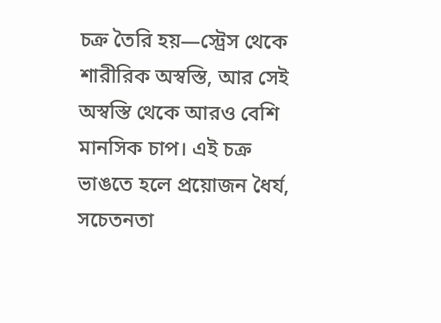চক্র তৈরি হয়—স্ট্রেস থেকে শারীরিক অস্বস্তি, আর সেই অস্বস্তি থেকে আরও বেশি মানসিক চাপ। এই চক্র ভাঙতে হলে প্রয়োজন ধৈর্য, সচেতনতা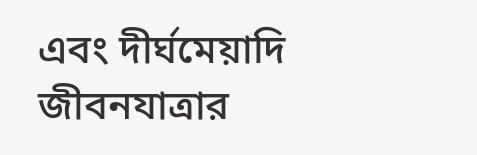এবং দীর্ঘমেয়াদি জীবনযাত্রার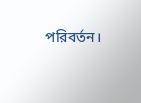পরিবর্তন।